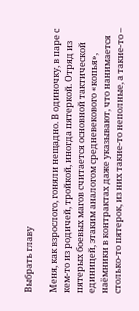Выбрать главу

Меня, как взрослого, гоняли нещадно. В одиночку, в паре с кем-то из родичей, тройкой, иногда пятеркой. Отряд из пятерых боевых магов считается основной тактической единицей, этаким аналогом средневекового «копья», наёмники в контрактах даже указывают, что нанимается столько-то пятерок, из них такие-то неполные, а такие-то –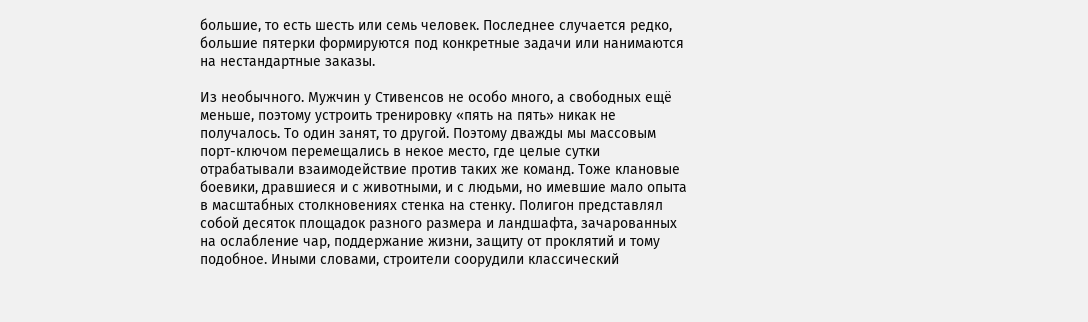большие, то есть шесть или семь человек. Последнее случается редко, большие пятерки формируются под конкретные задачи или нанимаются на нестандартные заказы.

Из необычного. Мужчин у Стивенсов не особо много, а свободных ещё меньше, поэтому устроить тренировку «пять на пять» никак не получалось. То один занят, то другой. Поэтому дважды мы массовым порт-ключом перемещались в некое место, где целые сутки отрабатывали взаимодействие против таких же команд. Тоже клановые боевики, дравшиеся и с животными, и с людьми, но имевшие мало опыта в масштабных столкновениях стенка на стенку. Полигон представлял собой десяток площадок разного размера и ландшафта, зачарованных на ослабление чар, поддержание жизни, защиту от проклятий и тому подобное. Иными словами, строители соорудили классический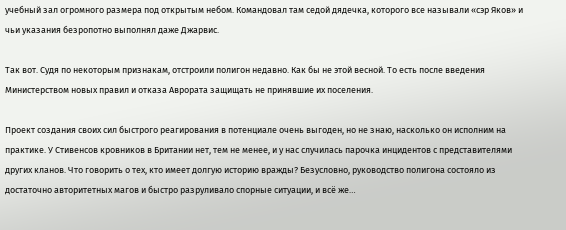учебный зал огромного размера под открытым небом. Командовал там седой дядечка, которого все называли «сэр Яков» и чьи указания безропотно выполнял даже Джарвис.

Так вот. Судя по некоторым признакам, отстроили полигон недавно. Как бы не этой весной. То есть после введения Министерством новых правил и отказа Аврората защищать не принявшие их поселения.

Проект создания своих сил быстрого реагирования в потенциале очень выгоден, но не знаю, насколько он исполним на практике. У Стивенсов кровников в Британии нет, тем не менее, и у нас случилась парочка инцидентов с представителями других кланов. Что говорить о тех, кто имеет долгую историю вражды? Безусловно, руководство полигона состояло из достаточно авторитетных магов и быстро разруливало спорные ситуации, и всё же…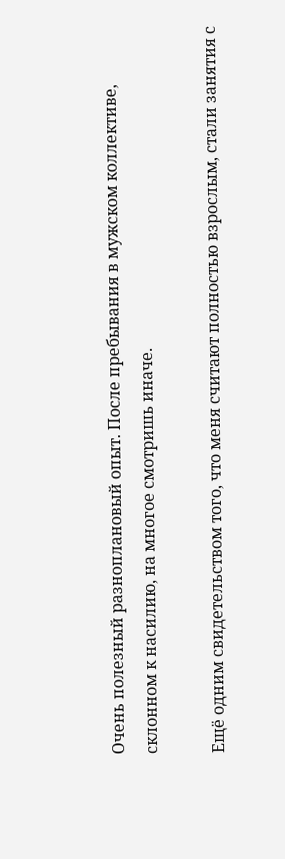Очень полезный разноплановый опыт. После пребывания в мужском коллективе, склонном к насилию, на многое смотришь иначе.

Ещё одним свидетельством того, что меня считают полностью взрослым, стали занятия с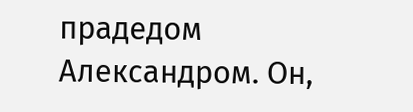прадедом Александром. Он,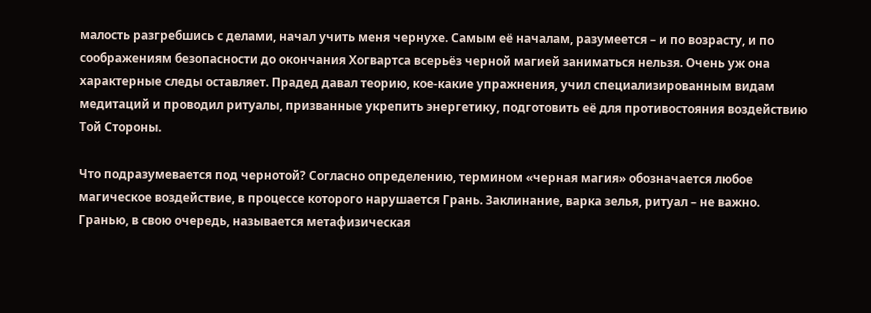малость разгребшись с делами, начал учить меня чернухе. Самым её началам, разумеется – и по возрасту, и по соображениям безопасности до окончания Хогвартса всерьёз черной магией заниматься нельзя. Очень уж она характерные следы оставляет. Прадед давал теорию, кое-какие упражнения, учил специализированным видам медитаций и проводил ритуалы, призванные укрепить энергетику, подготовить её для противостояния воздействию Той Стороны.

Что подразумевается под чернотой? Согласно определению, термином «черная магия» обозначается любое магическое воздействие, в процессе которого нарушается Грань. Заклинание, варка зелья, ритуал – не важно. Гранью, в свою очередь, называется метафизическая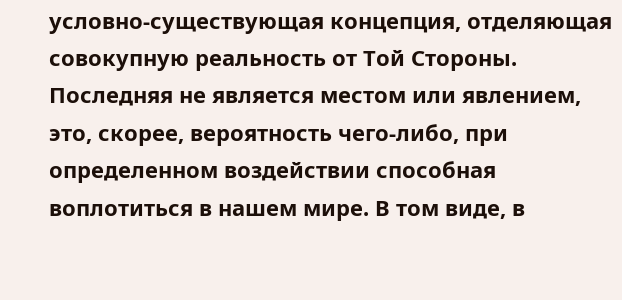условно-существующая концепция, отделяющая совокупную реальность от Той Стороны. Последняя не является местом или явлением, это, скорее, вероятность чего-либо, при определенном воздействии способная воплотиться в нашем мире. В том виде, в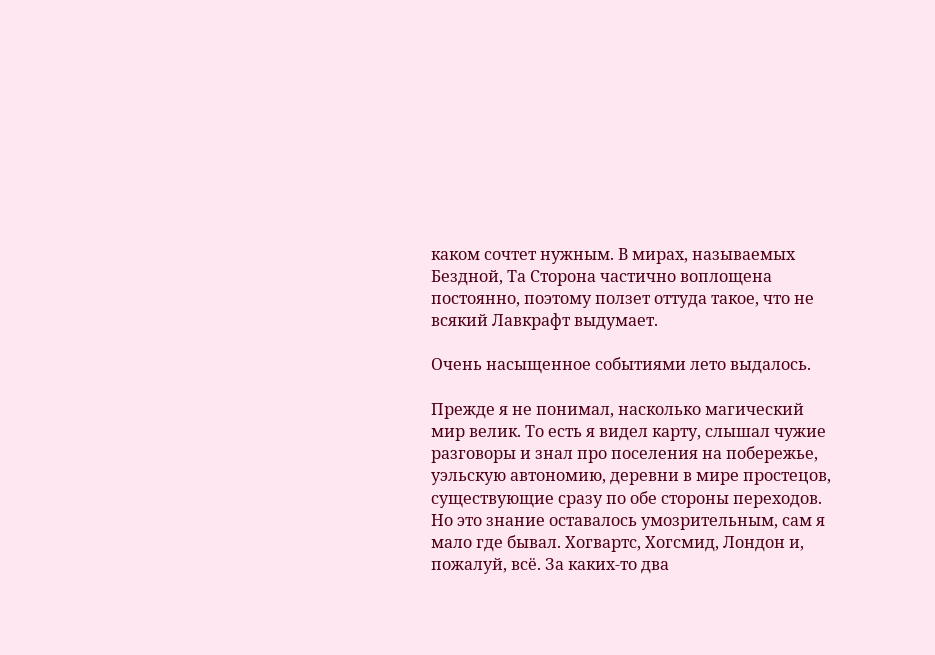каком сочтет нужным. В мирах, называемых Бездной, Та Сторона частично воплощена постоянно, поэтому ползет оттуда такое, что не всякий Лавкрафт выдумает.

Очень насыщенное событиями лето выдалось.

Прежде я не понимал, насколько магический мир велик. То есть я видел карту, слышал чужие разговоры и знал про поселения на побережье, уэльскую автономию, деревни в мире простецов, существующие сразу по обе стороны переходов. Но это знание оставалось умозрительным, сам я мало где бывал. Хогвартс, Хогсмид, Лондон и, пожалуй, всё. За каких-то два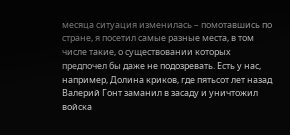месяца ситуация изменилась – помотавшись по стране, я посетил самые разные места, в том числе такие, о существовании которых предпочел бы даже не подозревать. Есть у нас, например, Долина криков, где пятьсот лет назад Валерий Гонт заманил в засаду и уничтожил войска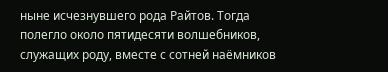ныне исчезнувшего рода Райтов. Тогда полегло около пятидесяти волшебников, служащих роду, вместе с сотней наёмников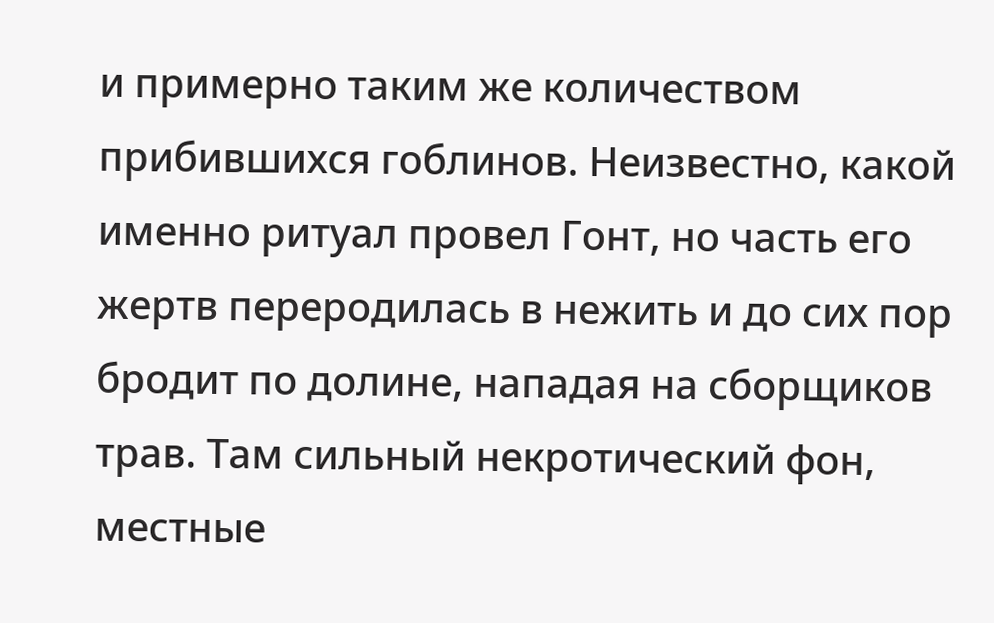и примерно таким же количеством прибившихся гоблинов. Неизвестно, какой именно ритуал провел Гонт, но часть его жертв переродилась в нежить и до сих пор бродит по долине, нападая на сборщиков трав. Там сильный некротический фон, местные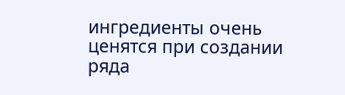ингредиенты очень ценятся при создании ряда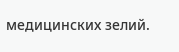медицинских зелий.